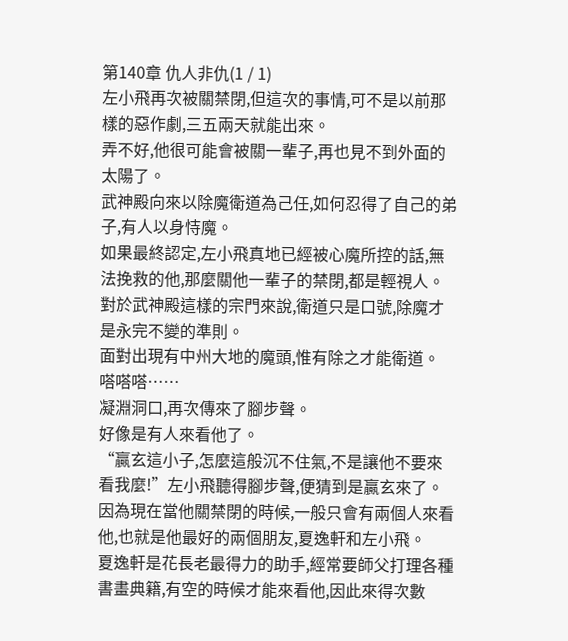第140章 仇人非仇(1 / 1)
左小飛再次被關禁閉,但這次的事情,可不是以前那樣的惡作劇,三五兩天就能出來。
弄不好,他很可能會被關一輩子,再也見不到外面的太陽了。
武神殿向來以除魔衛道為己任,如何忍得了自己的弟子,有人以身恃魔。
如果最終認定,左小飛真地已經被心魔所控的話,無法挽救的他,那麼關他一輩子的禁閉,都是輕視人。
對於武神殿這樣的宗門來說,衛道只是口號,除魔才是永完不變的準則。
面對出現有中州大地的魔頭,惟有除之才能衛道。
嗒嗒嗒……
凝淵洞口,再次傳來了腳步聲。
好像是有人來看他了。
“贏玄這小子,怎麼這般沉不住氣,不是讓他不要來看我麼!”左小飛聽得腳步聲,便猜到是贏玄來了。
因為現在當他關禁閉的時候,一般只會有兩個人來看他,也就是他最好的兩個朋友,夏逸軒和左小飛。
夏逸軒是花長老最得力的助手,經常要師父打理各種書畫典籍,有空的時候才能來看他,因此來得次數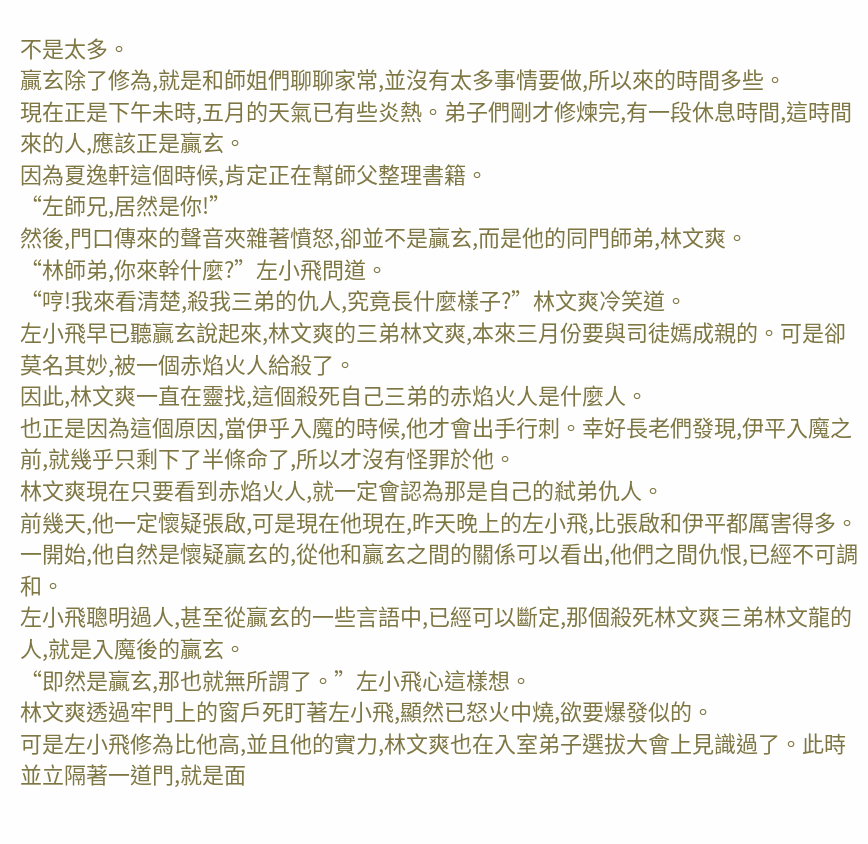不是太多。
贏玄除了修為,就是和師姐們聊聊家常,並沒有太多事情要做,所以來的時間多些。
現在正是下午未時,五月的天氣已有些炎熱。弟子們剛才修煉完,有一段休息時間,這時間來的人,應該正是贏玄。
因為夏逸軒這個時候,肯定正在幫師父整理書籍。
“左師兄,居然是你!”
然後,門口傳來的聲音夾雜著憤怒,卻並不是贏玄,而是他的同門師弟,林文爽。
“林師弟,你來幹什麼?”左小飛問道。
“哼!我來看清楚,殺我三弟的仇人,究竟長什麼樣子?”林文爽冷笑道。
左小飛早已聽贏玄說起來,林文爽的三弟林文爽,本來三月份要與司徒嫣成親的。可是卻莫名其妙,被一個赤焰火人給殺了。
因此,林文爽一直在靈找,這個殺死自己三弟的赤焰火人是什麼人。
也正是因為這個原因,當伊乎入魔的時候,他才會出手行刺。幸好長老們發現,伊平入魔之前,就幾乎只剩下了半條命了,所以才沒有怪罪於他。
林文爽現在只要看到赤焰火人,就一定會認為那是自己的弒弟仇人。
前幾天,他一定懷疑張啟,可是現在他現在,昨天晚上的左小飛,比張啟和伊平都厲害得多。
一開始,他自然是懷疑贏玄的,從他和贏玄之間的關係可以看出,他們之間仇恨,已經不可調和。
左小飛聰明過人,甚至從贏玄的一些言語中,已經可以斷定,那個殺死林文爽三弟林文龍的人,就是入魔後的贏玄。
“即然是贏玄,那也就無所謂了。”左小飛心這樣想。
林文爽透過牢門上的窗戶死盯著左小飛,顯然已怒火中燒,欲要爆發似的。
可是左小飛修為比他高,並且他的實力,林文爽也在入室弟子選拔大會上見識過了。此時並立隔著一道門,就是面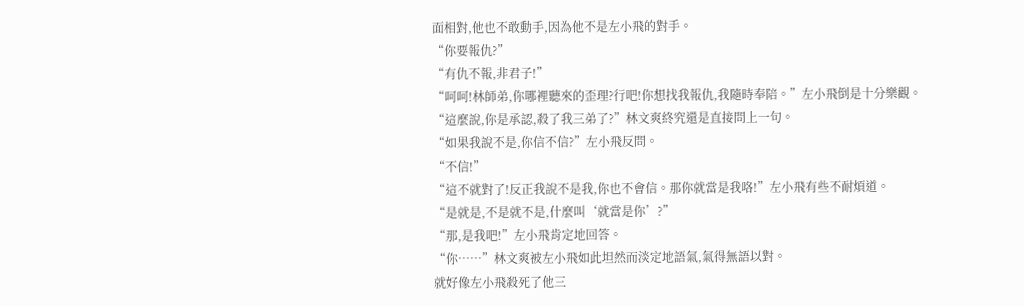面相對,他也不敢動手,因為他不是左小飛的對手。
“你要報仇?”
“有仇不報,非君子!”
“呵呵!林師弟,你哪裡聽來的歪理?行吧!你想找我報仇,我隨時奉陪。”左小飛倒是十分樂觀。
“這麼說,你是承認,殺了我三弟了?”林文爽終究還是直接問上一句。
“如果我說不是,你信不信?”左小飛反問。
“不信!”
“這不就對了!反正我說不是我,你也不會信。那你就當是我咯!”左小飛有些不耐煩道。
“是就是,不是就不是,什麼叫‘就當是你’?”
“那,是我吧!”左小飛肯定地回答。
“你……”林文爽被左小飛如此坦然而淡定地語氣,氣得無語以對。
就好像左小飛殺死了他三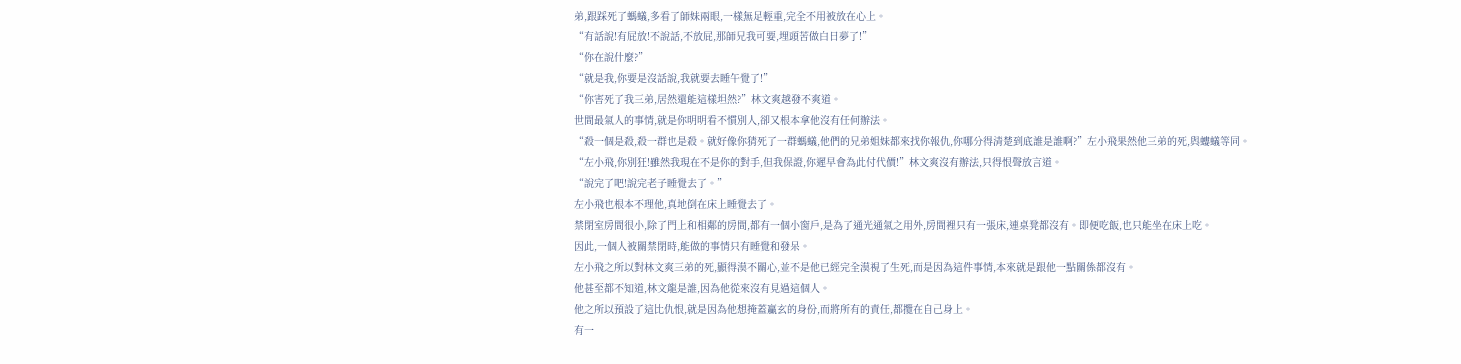弟,跟踩死了螞蟻,多看了師妹兩眼,一樣無足輕重,完全不用被放在心上。
“有話說!有屁放!不說話,不放屁,那師兄我可要,埋頭苦做白日夢了!”
“你在說什麼?”
“就是我,你要是沒話說,我就要去睡午覺了!”
“你害死了我三弟,居然還能這樣坦然?”林文爽越發不爽道。
世間最氣人的事情,就是你明明看不慣別人,卻又根本拿他沒有任何辦法。
“殺一個是殺,殺一群也是殺。就好像你猜死了一群螞蟻,他們的兄弟姐妹都來找你報仇,你哪分得清楚到底誰是誰啊?”左小飛果然他三弟的死,與螻蟻等同。
“左小飛,你別狂!雖然我現在不是你的對手,但我保證,你遲早會為此付代價!”林文爽沒有辦法,只得恨聲放言道。
“說完了吧!說完老子睡覺去了。”
左小飛也根本不理他,真地倒在床上睡覺去了。
禁閉室房間很小,除了門上和相鄰的房間,都有一個小窗戶,是為了通光通氣之用外,房間裡只有一張床,連桌凳都沒有。即便吃飯,也只能坐在床上吃。
因此,一個人被關禁閉時,能做的事情只有睡覺和發呆。
左小飛之所以對林文爽三弟的死,顯得漠不關心,並不是他已經完全漠視了生死,而是因為這件事情,本來就是跟他一點關係都沒有。
他甚至都不知道,林文龍是誰,因為他從來沒有見過這個人。
他之所以預設了這比仇恨,就是因為他想掩蓋贏玄的身份,而將所有的責任,都攬在自己身上。
有一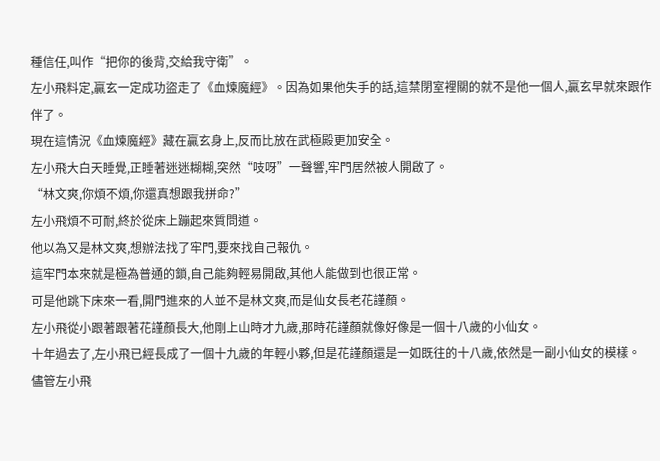種信任,叫作“把你的後背,交給我守衛”。
左小飛料定,贏玄一定成功盜走了《血煉魔經》。因為如果他失手的話,這禁閉室裡關的就不是他一個人,贏玄早就來跟作伴了。
現在這情況《血煉魔經》藏在贏玄身上,反而比放在武極殿更加安全。
左小飛大白天睡覺,正睡著迷迷糊糊,突然“吱呀”一聲響,牢門居然被人開啟了。
“林文爽,你煩不煩,你還真想跟我拼命?”
左小飛煩不可耐,終於從床上蹦起來質問道。
他以為又是林文爽,想辦法找了牢門,要來找自己報仇。
這牢門本來就是極為普通的鎖,自己能夠輕易開啟,其他人能做到也很正常。
可是他跳下床來一看,開門進來的人並不是林文爽,而是仙女長老花謹顏。
左小飛從小跟著跟著花謹顏長大,他剛上山時才九歲,那時花謹顏就像好像是一個十八歲的小仙女。
十年過去了,左小飛已經長成了一個十九歲的年輕小夥,但是花謹顏還是一如既往的十八歲,依然是一副小仙女的模樣。
儘管左小飛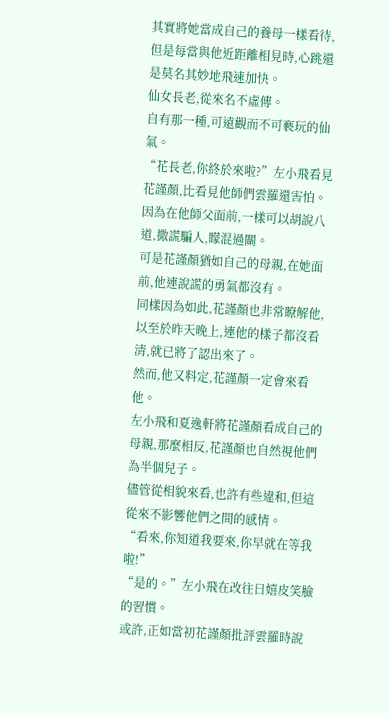其實將她當成自己的養母一樣看待,但是每當與他近距離相見時,心跳還是莫名其妙地飛速加快。
仙女長老,從來名不虛傳。
自有那一種,可遠觀而不可褻玩的仙氣。
“花長老,你終於來啦?”左小飛看見花謹顏,比看見他師們雲羅還害怕。
因為在他師父面前,一樣可以胡說八道,撒謊騙人,矇混過關。
可是花謹顏猶如自己的母親,在她面前,他連說謊的勇氣都沒有。
同樣因為如此,花謹顏也非常瞭解他,以至於昨天晚上,連他的樣子都沒看清,就已將了認出來了。
然而,他又料定,花謹顏一定會來看他。
左小飛和夏逸軒將花謹顏看成自己的母親,那麼相反,花謹顏也自然視他們為半個兒子。
儘管從相貌來看,也許有些違和,但這從來不影響他們之間的感情。
“看來,你知道我要來,你早就在等我啦!”
“是的。”左小飛在改往日嬉皮笑臉的習慣。
或許,正如當初花謹顏批評雲羅時說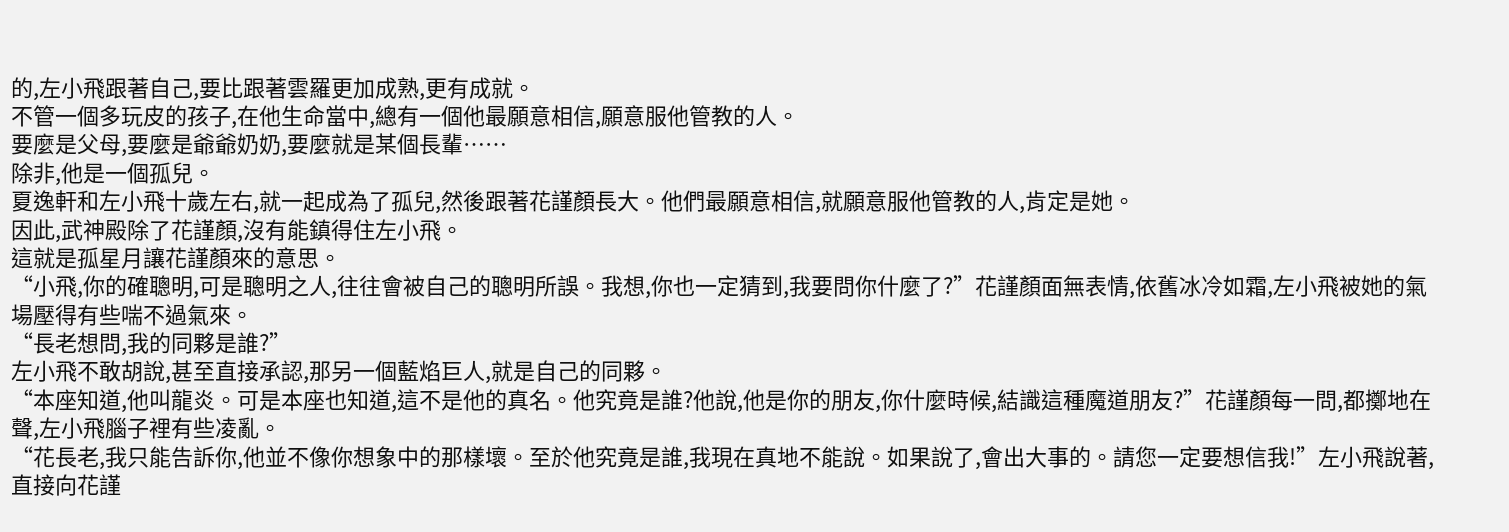的,左小飛跟著自己,要比跟著雲羅更加成熟,更有成就。
不管一個多玩皮的孩子,在他生命當中,總有一個他最願意相信,願意服他管教的人。
要麼是父母,要麼是爺爺奶奶,要麼就是某個長輩……
除非,他是一個孤兒。
夏逸軒和左小飛十歲左右,就一起成為了孤兒,然後跟著花謹顏長大。他們最願意相信,就願意服他管教的人,肯定是她。
因此,武神殿除了花謹顏,沒有能鎮得住左小飛。
這就是孤星月讓花謹顏來的意思。
“小飛,你的確聰明,可是聰明之人,往往會被自己的聰明所誤。我想,你也一定猜到,我要問你什麼了?”花謹顏面無表情,依舊冰冷如霜,左小飛被她的氣場壓得有些喘不過氣來。
“長老想問,我的同夥是誰?”
左小飛不敢胡說,甚至直接承認,那另一個藍焰巨人,就是自己的同夥。
“本座知道,他叫龍炎。可是本座也知道,這不是他的真名。他究竟是誰?他說,他是你的朋友,你什麼時候,結識這種魔道朋友?”花謹顏每一問,都擲地在聲,左小飛腦子裡有些凌亂。
“花長老,我只能告訴你,他並不像你想象中的那樣壞。至於他究竟是誰,我現在真地不能說。如果說了,會出大事的。請您一定要想信我!”左小飛說著,直接向花謹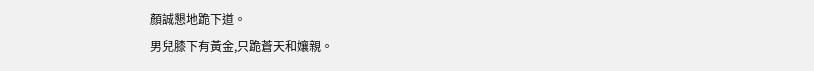顏誠懇地跪下道。
男兒膝下有黃金,只跪蒼天和孃親。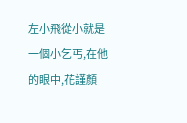左小飛從小就是一個小乞丐,在他的眼中,花謹顏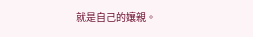就是自己的孃親。